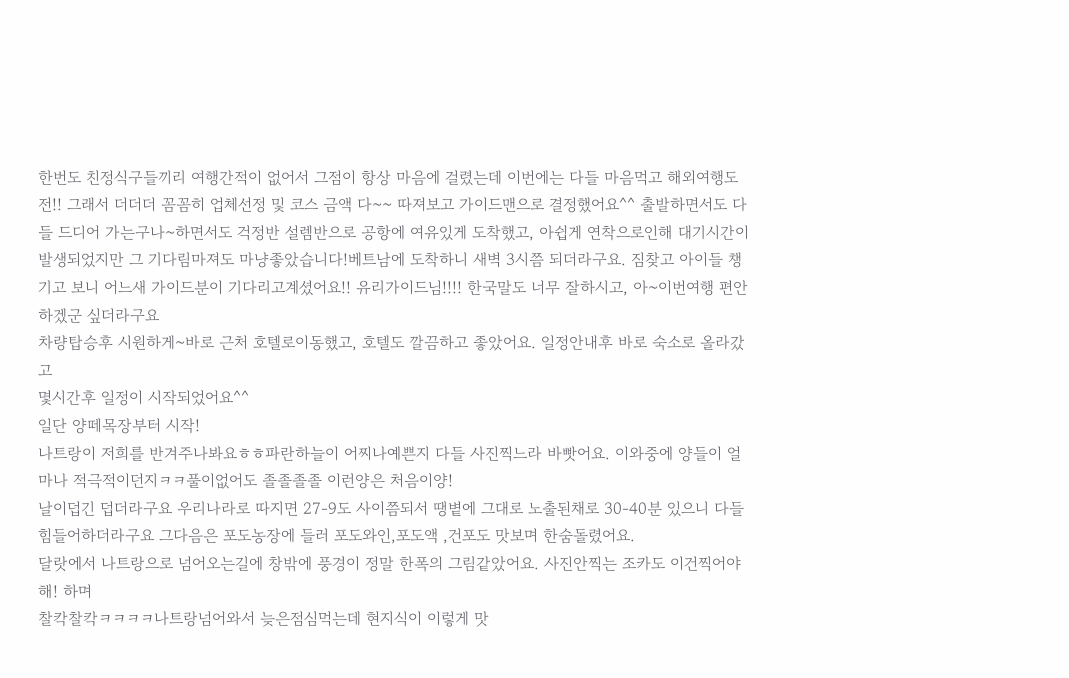한번도 친정식구들끼리 여행간적이 없어서 그점이 항상 마음에 걸렸는데 이번에는 다들 마음먹고 해외여행도전!! 그래서 더더더 꼼꼼히 업체선정 및 코스 금액 다~~ 따져보고 가이드맨으로 결정했어요^^ 출발하면서도 다들 드디어 가는구나~하면서도 걱정반 설렘반으로 공항에 여유있게 도착했고, 아쉽게 연착으로인해 대기시간이 발생되었지만 그 기다림마져도 마냥좋았습니다!베트남에 도착하니 새벽 3시쯤 되더라구요. 짐찾고 아이들 챙기고 보니 어느새 가이드분이 기다리고계셨어요!! 유리가이드님!!!! 한국말도 너무 잘하시고, 아~이번여행 편안하겠군 싶더라구요
차량탑승후 시원하게~바로 근처 호텔로이동했고, 호텔도 깔끔하고 좋았어요. 일정안내후 바로 숙소로 올라갔고
몇시간후 일정이 시작되었어요^^
일단 양떼목장부터 시작!
나트랑이 저희를 반겨주나봐요ㅎㅎ파란하늘이 어찌나예쁜지 다들 사진찍느라 바빳어요. 이와중에 양들이 얼마나 적극적이던지ㅋㅋ풀이없어도 졸졸졸졸 이런양은 처음이양!
날이덥긴 덥더라구요 우리나라로 따지면 27-9도 사이쯤되서 땡볕에 그대로 노출된채로 30-40분 있으니 다들 힘들어하더라구요 그다음은 포도농장에 들러 포도와인,포도액 ,건포도 맛보며 한숨돌렸어요.
달랏에서 나트랑으로 넘어오는길에 창밖에 풍경이 정말 한폭의 그림같았어요. 사진안찍는 조카도 이건찍어야해! 하며
찰칵찰칵ㅋㅋㅋㅋ나트랑넘어와서 늦은점심먹는데 현지식이 이렇게 맛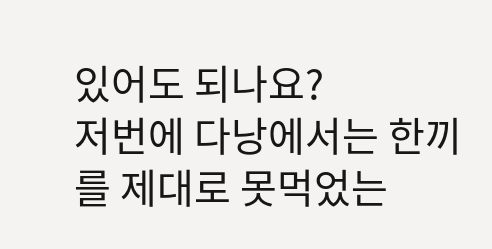있어도 되나요?
저번에 다낭에서는 한끼를 제대로 못먹었는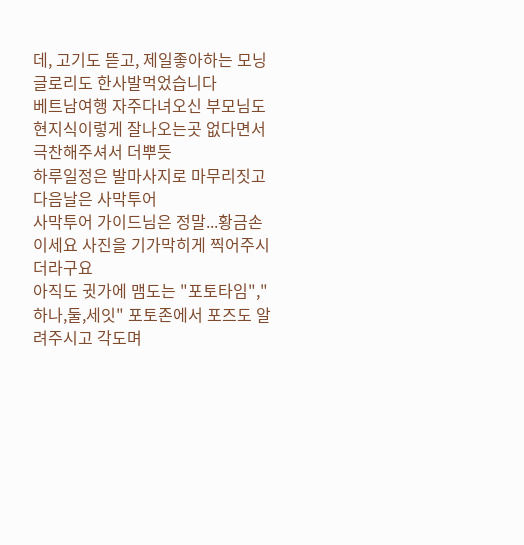데, 고기도 뜯고, 제일좋아하는 모닝글로리도 한사발먹었습니다
베트남여행 자주다녀오신 부모님도 현지식이렇게 잘나오는곳 없다면서 극찬해주셔서 더뿌듯
하루일정은 발마사지로 마무리짓고 다음날은 사막투어
사막투어 가이드님은 정말...황금손이세요 사진을 기가막히게 찍어주시더라구요
아직도 귓가에 맴도는 "포토타임","하나,둘,세잇" 포토존에서 포즈도 알려주시고 각도며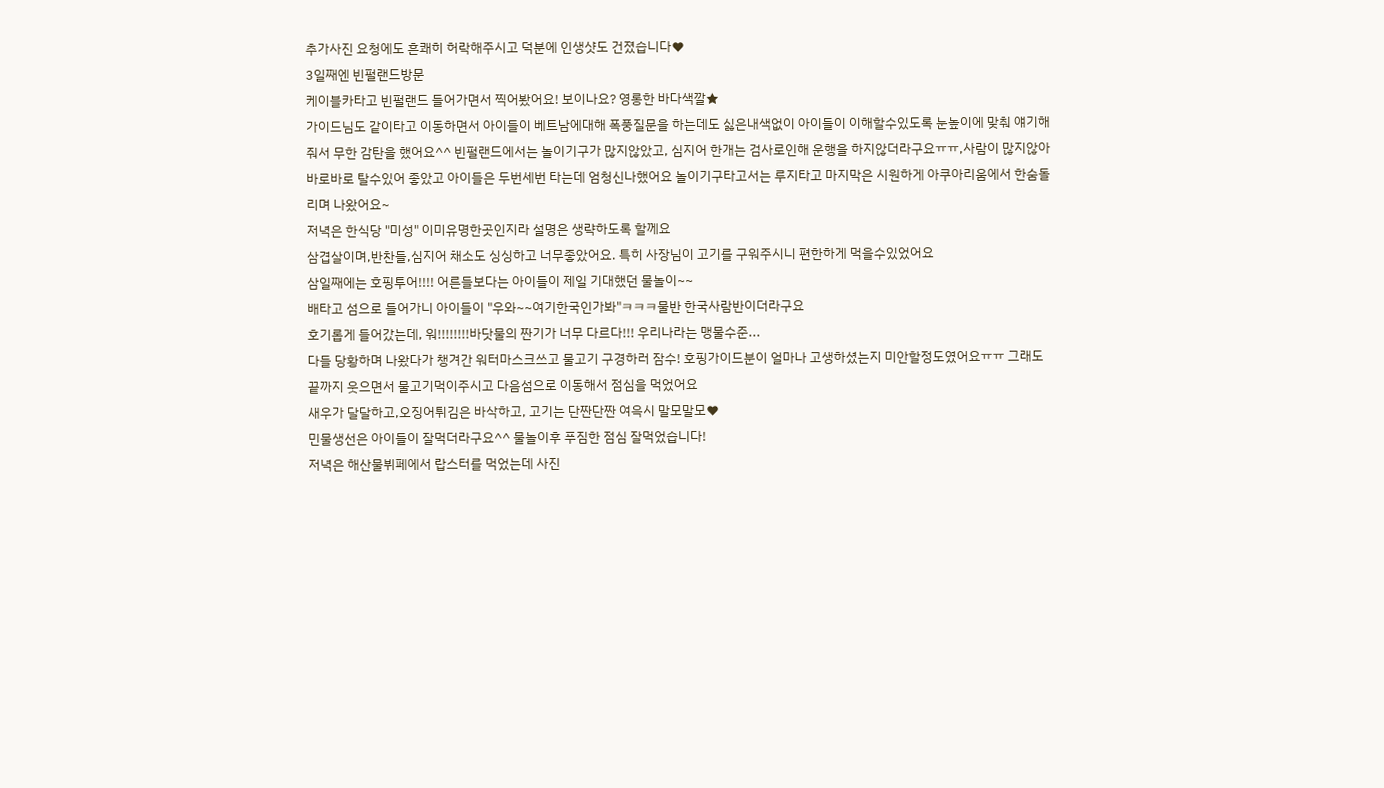추가사진 요청에도 흔쾌히 허락해주시고 덕분에 인생샷도 건졌습니다♥
3일째엔 빈펄랜드방문
케이블카타고 빈펄랜드 들어가면서 찍어봤어요! 보이나요? 영롱한 바다색깔★
가이드님도 같이타고 이동하면서 아이들이 베트남에대해 폭풍질문을 하는데도 싫은내색없이 아이들이 이해할수있도록 눈높이에 맞춰 얘기해줘서 무한 감탄을 했어요^^ 빈펄랜드에서는 놀이기구가 많지않았고, 심지어 한개는 검사로인해 운행을 하지않더라구요ㅠㅠ,사람이 많지않아 바로바로 탈수있어 좋았고 아이들은 두번세번 타는데 엄청신나했어요 놀이기구타고서는 루지타고 마지막은 시원하게 아쿠아리움에서 한숨돌리며 나왔어요~
저녁은 한식당 "미성" 이미유명한곳인지라 설명은 생략하도록 할께요
삼겹살이며,반찬들,심지어 채소도 싱싱하고 너무좋았어요. 특히 사장님이 고기를 구워주시니 편한하게 먹을수있었어요
삼일째에는 호핑투어!!!! 어른들보다는 아이들이 제일 기대했던 물놀이~~
배타고 섬으로 들어가니 아이들이 "우와~~여기한국인가봐"ㅋㅋㅋ물반 한국사람반이더라구요
호기롭게 들어갔는데, 워!!!!!!!!바닷물의 짠기가 너무 다르다!!! 우리나라는 맹물수준...
다들 당황하며 나왔다가 챙겨간 워터마스크쓰고 물고기 구경하러 잠수! 호핑가이드분이 얼마나 고생하셨는지 미안할정도였어요ㅠㅠ 그래도 끝까지 웃으면서 물고기먹이주시고 다음섬으로 이동해서 점심을 먹었어요
새우가 달달하고,오징어튀김은 바삭하고, 고기는 단짠단짠 여윽시 말모말모♥
민물생선은 아이들이 잘먹더라구요^^ 물놀이후 푸짐한 점심 잘먹었습니다!
저녁은 해산물뷔페에서 랍스터를 먹었는데 사진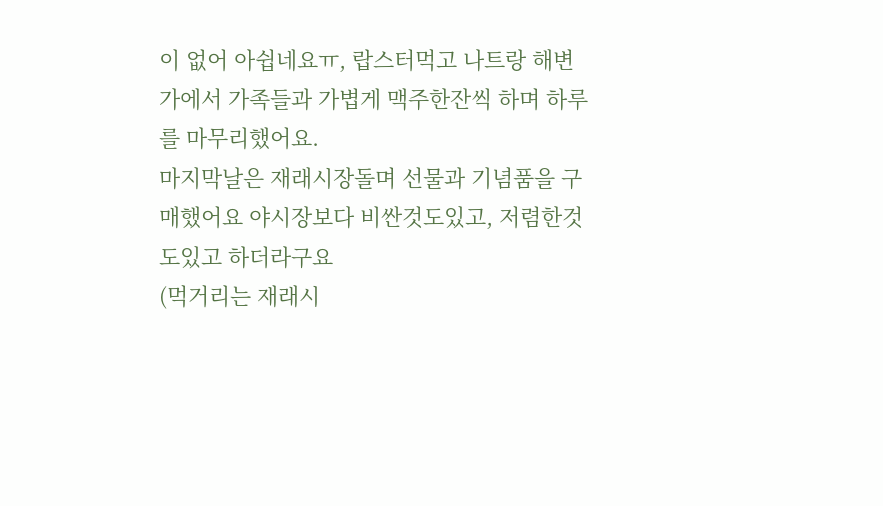이 없어 아쉽네요ㅠ, 랍스터먹고 나트랑 해변가에서 가족들과 가볍게 맥주한잔씩 하며 하루를 마무리했어요.
마지막날은 재래시장돌며 선물과 기념품을 구매했어요 야시장보다 비싼것도있고, 저렴한것도있고 하더라구요
(먹거리는 재래시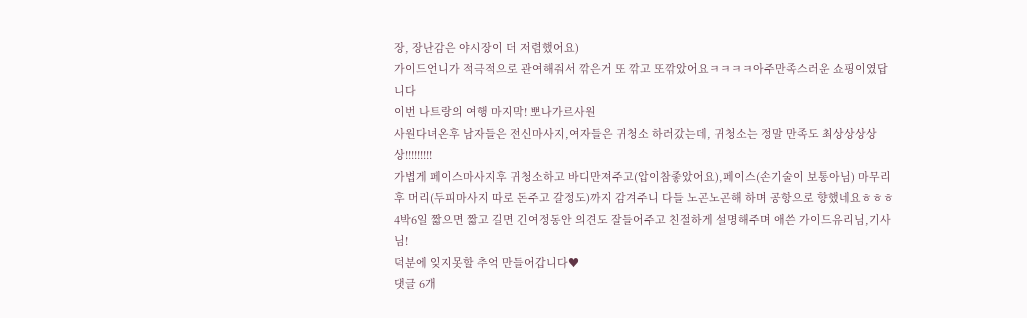장, 장난감은 야시장이 더 저렴했어요)
가이드언니가 적극적으로 관여해줘서 깎은거 또 깎고 또깎았어요ㅋㅋㅋㅋ아주만족스러운 쇼핑이였답니다
이번 나트랑의 여행 마지막! 뽀나가르사원
사원다녀온후 남자들은 전신마사지,여자들은 귀청소 하러갔는데, 귀청소는 정말 만족도 최상상상상상!!!!!!!!!
가볍게 페이스마사지후 귀청소하고 바디만져주고(압이참좋았어요),페이스(손기술이 보통아님) 마무리후 머리(두피마사지 따로 돈주고 갈정도)까지 감겨주니 다들 노곤노곤해 하며 공항으로 향했네요ㅎㅎㅎ
4박6일 짧으면 짧고 길면 긴여정동안 의견도 잘들어주고 친절하게 설명해주며 애쓴 가이드유리님,기사님!
덕분에 잊지못할 추억 만들어갑니다♥
댓글 6개